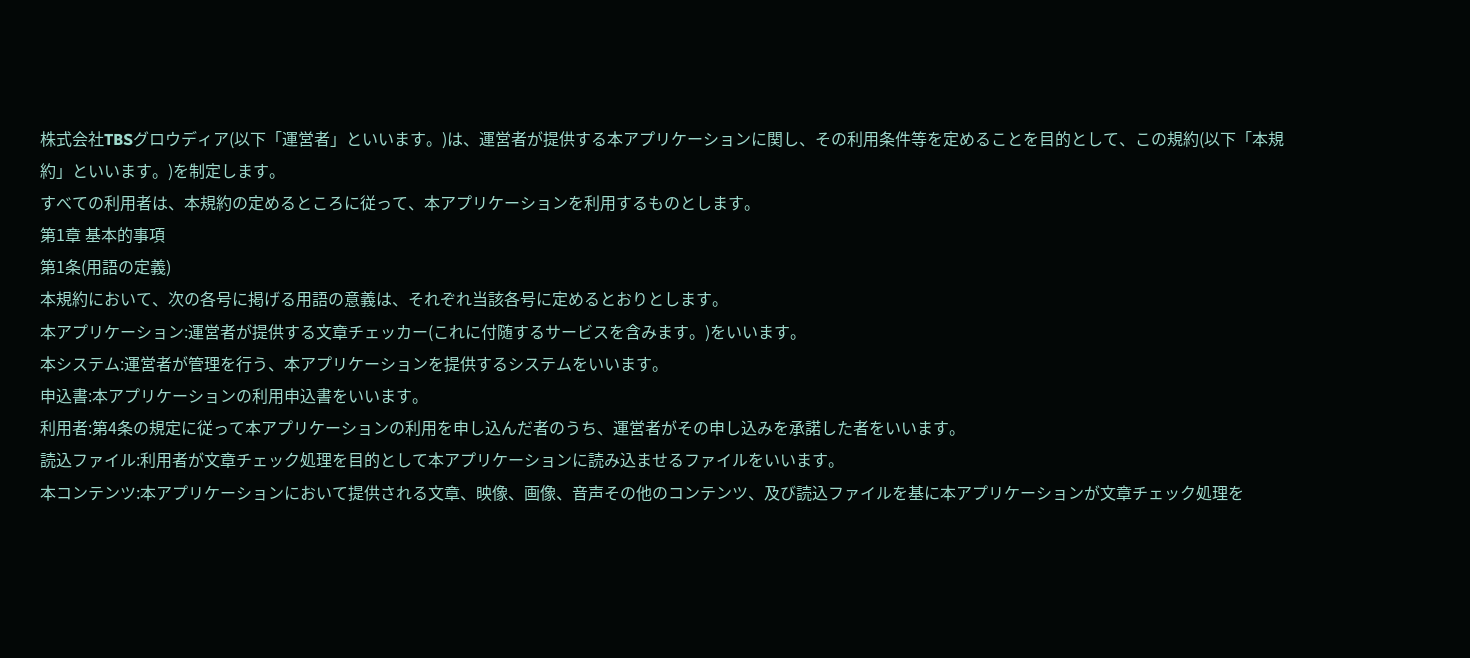株式会社TBSグロウディア(以下「運営者」といいます。)は、運営者が提供する本アプリケーションに関し、その利用条件等を定めることを目的として、この規約(以下「本規約」といいます。)を制定します。
すべての利用者は、本規約の定めるところに従って、本アプリケーションを利用するものとします。
第1章 基本的事項
第1条(用語の定義)
本規約において、次の各号に掲げる用語の意義は、それぞれ当該各号に定めるとおりとします。
本アプリケーション:運営者が提供する文章チェッカー(これに付随するサービスを含みます。)をいいます。
本システム:運営者が管理を行う、本アプリケーションを提供するシステムをいいます。
申込書:本アプリケーションの利用申込書をいいます。
利用者:第4条の規定に従って本アプリケーションの利用を申し込んだ者のうち、運営者がその申し込みを承諾した者をいいます。
読込ファイル:利用者が文章チェック処理を目的として本アプリケーションに読み込ませるファイルをいいます。
本コンテンツ:本アプリケーションにおいて提供される文章、映像、画像、音声その他のコンテンツ、及び読込ファイルを基に本アプリケーションが文章チェック処理を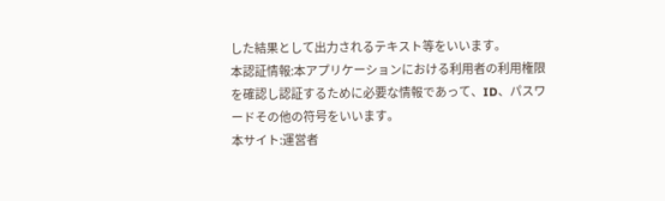した結果として出力されるテキスト等をいいます。
本認証情報:本アプリケーションにおける利用者の利用権限を確認し認証するために必要な情報であって、ID、パスワードその他の符号をいいます。
本サイト:運営者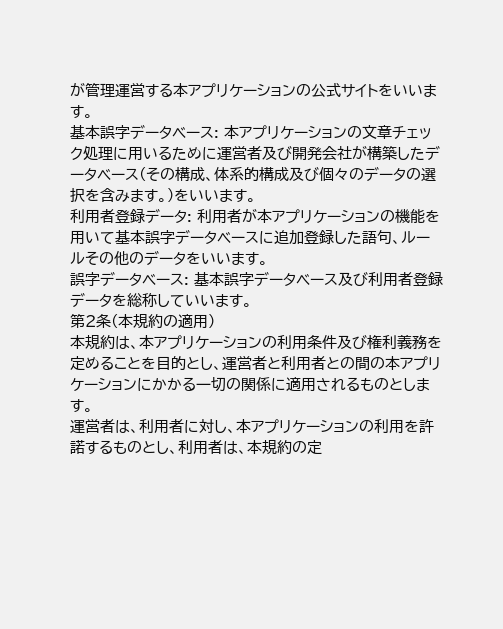が管理運営する本アプリケーションの公式サイトをいいます。
基本誤字データベース: 本アプリケーションの文章チェック処理に用いるために運営者及び開発会社が構築したデータベース(その構成、体系的構成及び個々のデータの選択を含みます。)をいいます。
利用者登録データ: 利用者が本アプリケーションの機能を用いて基本誤字データベースに追加登録した語句、ルールその他のデータをいいます。
誤字データベース: 基本誤字データベース及び利用者登録データを総称していいます。
第2条(本規約の適用)
本規約は、本アプリケーションの利用条件及び権利義務を定めることを目的とし、運営者と利用者との間の本アプリケーションにかかる一切の関係に適用されるものとします。
運営者は、利用者に対し、本アプリケーションの利用を許諾するものとし、利用者は、本規約の定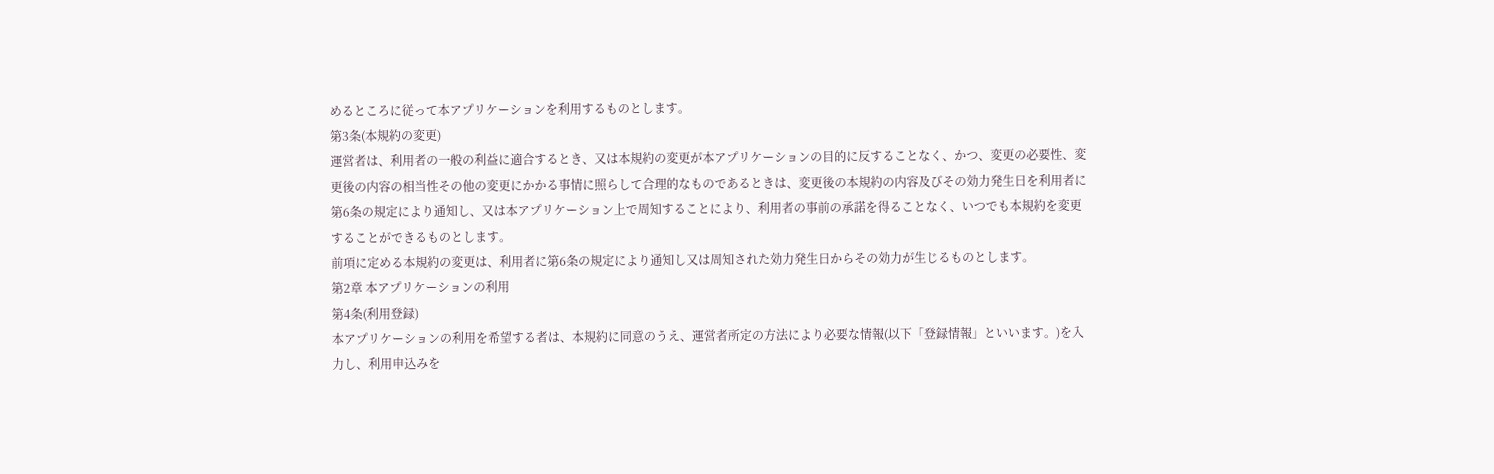めるところに従って本アプリケーションを利用するものとします。
第3条(本規約の変更)
運営者は、利用者の一般の利益に適合するとき、又は本規約の変更が本アプリケーションの目的に反することなく、かつ、変更の必要性、変更後の内容の相当性その他の変更にかかる事情に照らして合理的なものであるときは、変更後の本規約の内容及びその効力発生日を利用者に第6条の規定により通知し、又は本アプリケーション上で周知することにより、利用者の事前の承諾を得ることなく、いつでも本規約を変更することができるものとします。
前項に定める本規約の変更は、利用者に第6条の規定により通知し又は周知された効力発生日からその効力が生じるものとします。
第2章 本アプリケーションの利用
第4条(利用登録)
本アプリケーションの利用を希望する者は、本規約に同意のうえ、運営者所定の方法により必要な情報(以下「登録情報」といいます。)を入力し、利用申込みを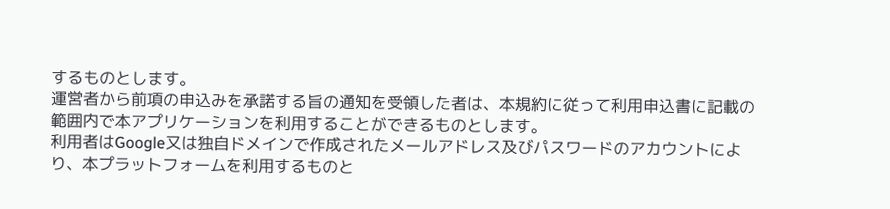するものとします。
運営者から前項の申込みを承諾する旨の通知を受領した者は、本規約に従って利用申込書に記載の範囲内で本アプリケーションを利用することができるものとします。
利用者はGoogle又は独自ドメインで作成されたメールアドレス及びパスワードのアカウントにより、本プラットフォームを利用するものと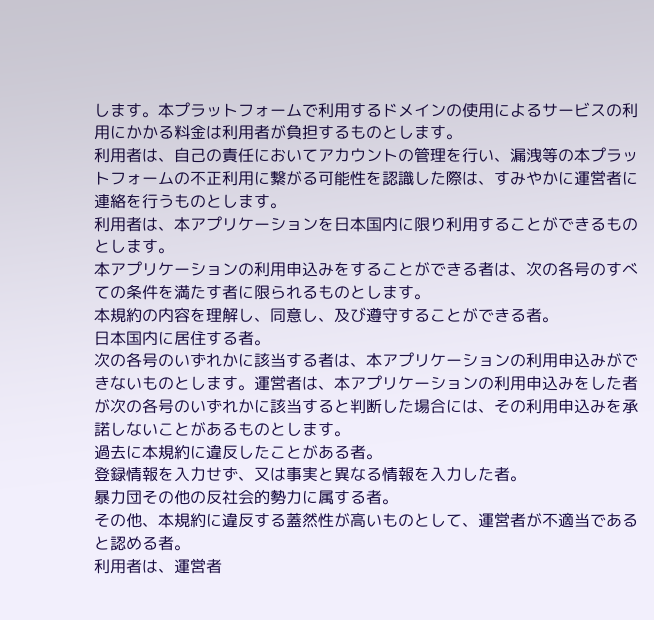します。本プラットフォームで利用するドメインの使用によるサービスの利用にかかる料金は利用者が負担するものとします。
利用者は、自己の責任においてアカウントの管理を行い、漏洩等の本プラットフォームの不正利用に繋がる可能性を認識した際は、すみやかに運営者に連絡を行うものとします。
利用者は、本アプリケーションを日本国内に限り利用することができるものとします。
本アプリケーションの利用申込みをすることができる者は、次の各号のすべての条件を満たす者に限られるものとします。
本規約の内容を理解し、同意し、及び遵守することができる者。
日本国内に居住する者。
次の各号のいずれかに該当する者は、本アプリケーションの利用申込みができないものとします。運営者は、本アプリケーションの利用申込みをした者が次の各号のいずれかに該当すると判断した場合には、その利用申込みを承諾しないことがあるものとします。
過去に本規約に違反したことがある者。
登録情報を入力せず、又は事実と異なる情報を入力した者。
暴力団その他の反社会的勢力に属する者。
その他、本規約に違反する蓋然性が高いものとして、運営者が不適当であると認める者。
利用者は、運営者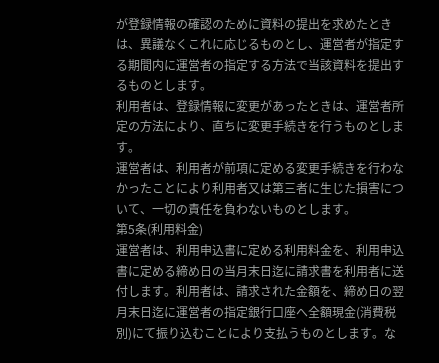が登録情報の確認のために資料の提出を求めたときは、異議なくこれに応じるものとし、運営者が指定する期間内に運営者の指定する方法で当該資料を提出するものとします。
利用者は、登録情報に変更があったときは、運営者所定の方法により、直ちに変更手続きを行うものとします。
運営者は、利用者が前項に定める変更手続きを行わなかったことにより利用者又は第三者に生じた損害について、一切の責任を負わないものとします。
第5条(利用料金)
運営者は、利用申込書に定める利用料金を、利用申込書に定める締め日の当月末日迄に請求書を利用者に送付します。利用者は、請求された金額を、締め日の翌月末日迄に運営者の指定銀行口座へ全額現金(消費税別)にて振り込むことにより支払うものとします。な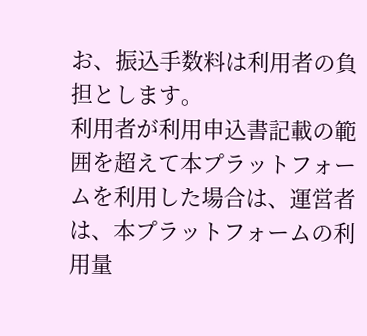お、振込手数料は利用者の負担とします。
利用者が利用申込書記載の範囲を超えて本プラットフォームを利用した場合は、運営者は、本プラットフォームの利用量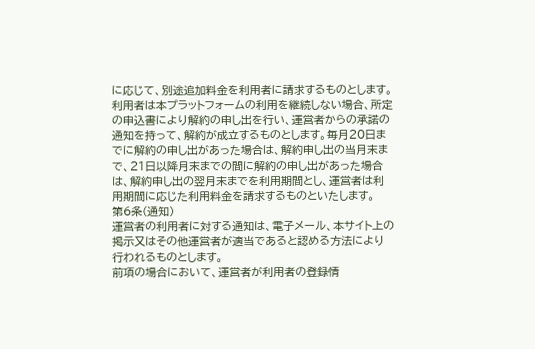に応じて、別途追加料金を利用者に請求するものとします。
利用者は本プラットフォームの利用を継続しない場合、所定の申込書により解約の申し出を行い、運営者からの承諾の通知を持って、解約が成立するものとします。毎月20日までに解約の申し出があった場合は、解約申し出の当月末まで、21日以降月末までの間に解約の申し出があった場合は、解約申し出の翌月末までを利用期間とし、運営者は利用期間に応じた利用料金を請求するものといたします。
第6条(通知)
運営者の利用者に対する通知は、電子メール、本サイト上の掲示又はその他運営者が適当であると認める方法により行われるものとします。
前項の場合において、運営者が利用者の登録情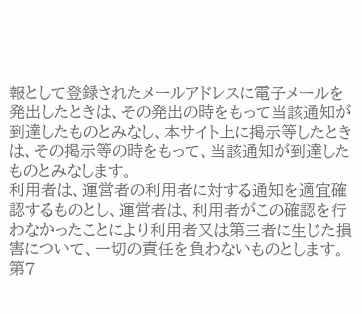報として登録されたメールアドレスに電子メールを発出したときは、その発出の時をもって当該通知が到達したものとみなし、本サイト上に掲示等したときは、その掲示等の時をもって、当該通知が到達したものとみなします。
利用者は、運営者の利用者に対する通知を適宜確認するものとし、運営者は、利用者がこの確認を行わなかったことにより利用者又は第三者に生じた損害について、一切の責任を負わないものとします。
第7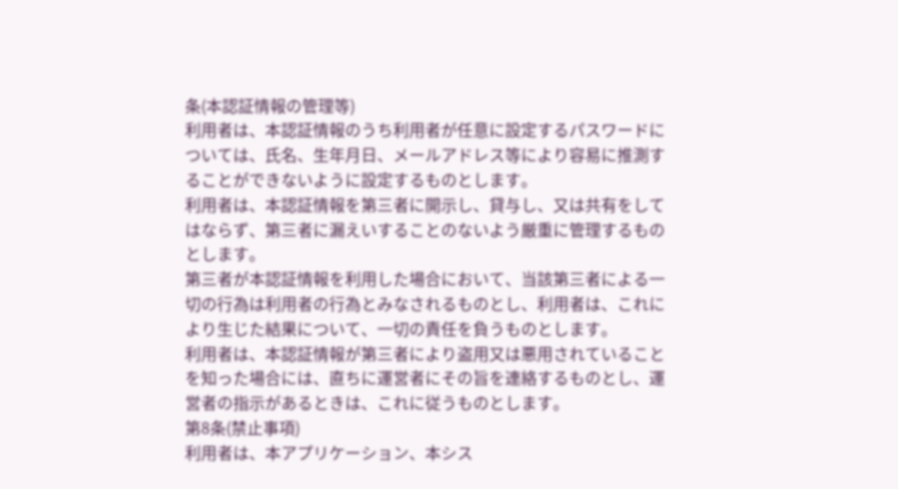条(本認証情報の管理等)
利用者は、本認証情報のうち利用者が任意に設定するパスワードについては、氏名、生年月日、メールアドレス等により容易に推測することができないように設定するものとします。
利用者は、本認証情報を第三者に開示し、貸与し、又は共有をしてはならず、第三者に漏えいすることのないよう厳重に管理するものとします。
第三者が本認証情報を利用した場合において、当該第三者による一切の行為は利用者の行為とみなされるものとし、利用者は、これにより生じた結果について、一切の責任を負うものとします。
利用者は、本認証情報が第三者により盗用又は悪用されていることを知った場合には、直ちに運営者にその旨を連絡するものとし、運営者の指示があるときは、これに従うものとします。
第8条(禁止事項)
利用者は、本アプリケーション、本シス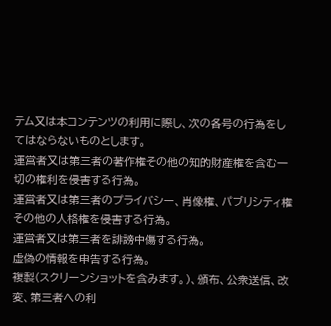テム又は本コンテンツの利用に際し、次の各号の行為をしてはならないものとします。
運営者又は第三者の著作権その他の知的財産権を含む一切の権利を侵害する行為。
運営者又は第三者のプライバシー、肖像権、パブリシティ権その他の人格権を侵害する行為。
運営者又は第三者を誹謗中傷する行為。
虚偽の情報を申告する行為。
複製(スクリーンショットを含みます。)、頒布、公衆送信、改変、第三者への利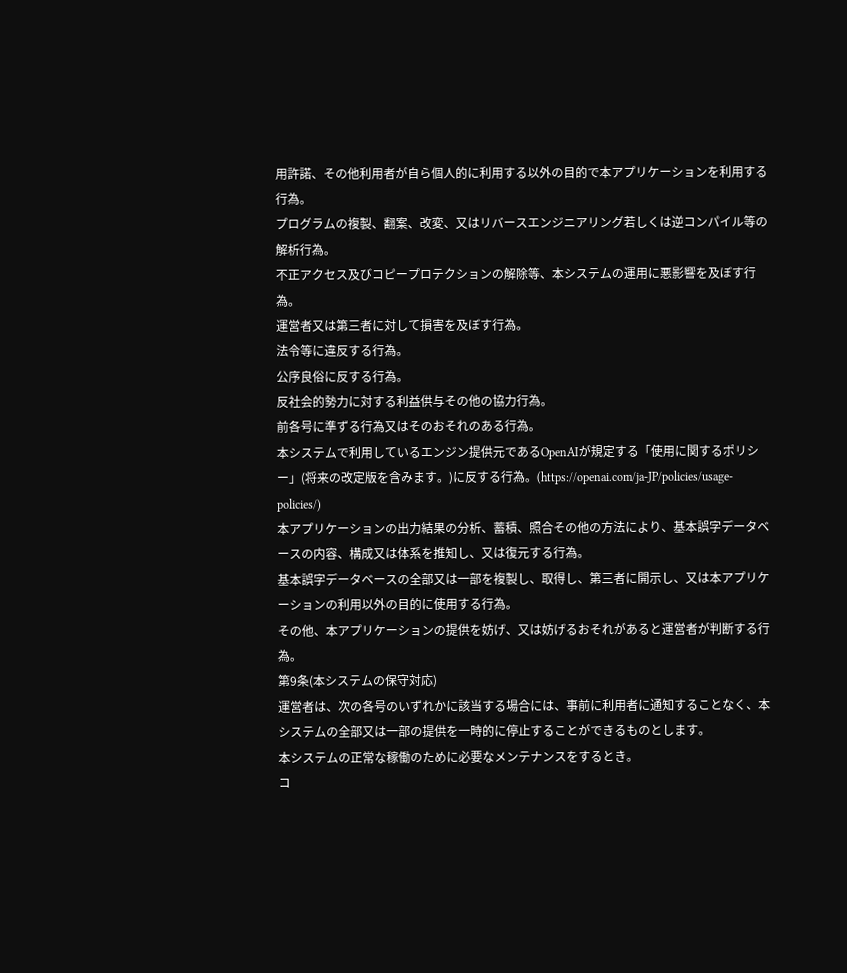用許諾、その他利用者が自ら個人的に利用する以外の目的で本アプリケーションを利用する行為。
プログラムの複製、翻案、改変、又はリバースエンジニアリング若しくは逆コンパイル等の解析行為。
不正アクセス及びコピープロテクションの解除等、本システムの運用に悪影響を及ぼす行為。
運営者又は第三者に対して損害を及ぼす行為。
法令等に違反する行為。
公序良俗に反する行為。
反社会的勢力に対する利益供与その他の協力行為。
前各号に準ずる行為又はそのおそれのある行為。
本システムで利用しているエンジン提供元であるOpenAIが規定する「使用に関するポリシー」(将来の改定版を含みます。)に反する行為。(https://openai.com/ja-JP/policies/usage-policies/)
本アプリケーションの出力結果の分析、蓄積、照合その他の方法により、基本誤字データベースの内容、構成又は体系を推知し、又は復元する行為。
基本誤字データベースの全部又は一部を複製し、取得し、第三者に開示し、又は本アプリケーションの利用以外の目的に使用する行為。
その他、本アプリケーションの提供を妨げ、又は妨げるおそれがあると運営者が判断する行為。
第9条(本システムの保守対応)
運営者は、次の各号のいずれかに該当する場合には、事前に利用者に通知することなく、本システムの全部又は一部の提供を一時的に停止することができるものとします。
本システムの正常な稼働のために必要なメンテナンスをするとき。
コ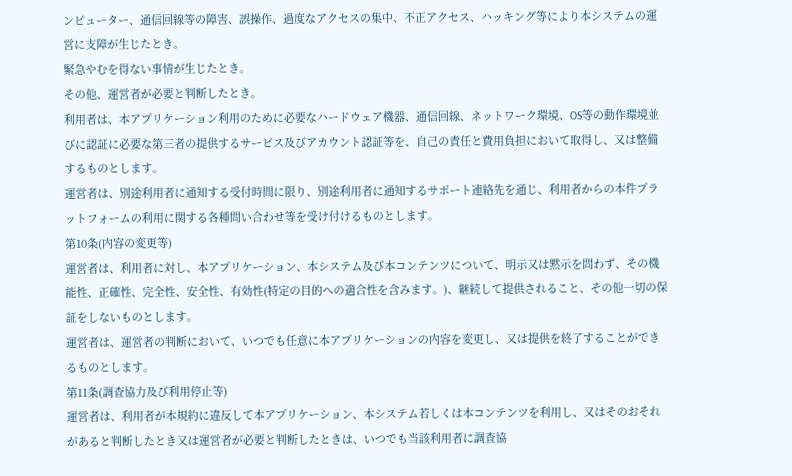ンピューター、通信回線等の障害、誤操作、過度なアクセスの集中、不正アクセス、ハッキング等により本システムの運営に支障が生じたとき。
緊急やむを得ない事情が生じたとき。
その他、運営者が必要と判断したとき。
利用者は、本アプリケーション利用のために必要なハードウェア機器、通信回線、ネットワーク環境、OS等の動作環境並びに認証に必要な第三者の提供するサービス及びアカウント認証等を、自己の責任と費用負担において取得し、又は整備するものとします。
運営者は、別途利用者に通知する受付時間に限り、別途利用者に通知するサポート連絡先を通じ、利用者からの本件プラットフォームの利用に関する各種問い合わせ等を受け付けるものとします。
第10条(内容の変更等)
運営者は、利用者に対し、本アプリケーション、本システム及び本コンテンツについて、明示又は黙示を問わず、その機能性、正確性、完全性、安全性、有効性(特定の目的への適合性を含みます。)、継続して提供されること、その他一切の保証をしないものとします。
運営者は、運営者の判断において、いつでも任意に本アプリケーションの内容を変更し、又は提供を終了することができるものとします。
第11条(調査協力及び利用停止等)
運営者は、利用者が本規約に違反して本アプリケーション、本システム若しくは本コンテンツを利用し、又はそのおそれがあると判断したとき又は運営者が必要と判断したときは、いつでも当該利用者に調査協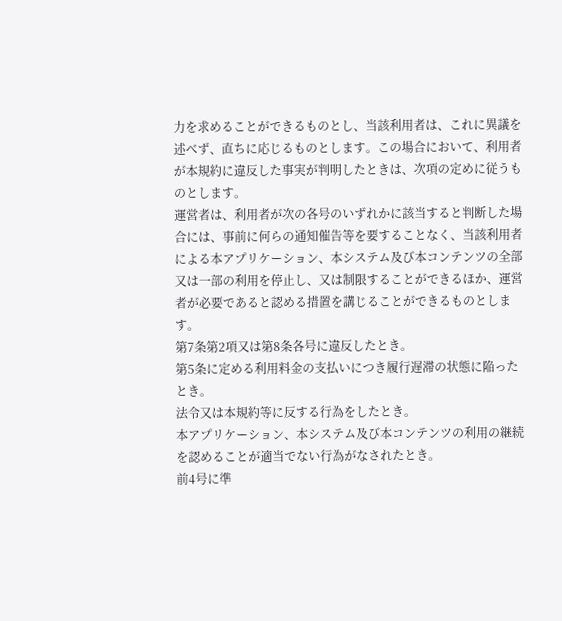力を求めることができるものとし、当該利用者は、これに異議を述べず、直ちに応じるものとします。この場合において、利用者が本規約に違反した事実が判明したときは、次項の定めに従うものとします。
運営者は、利用者が次の各号のいずれかに該当すると判断した場合には、事前に何らの通知催告等を要することなく、当該利用者による本アプリケーション、本システム及び本コンテンツの全部又は一部の利用を停止し、又は制限することができるほか、運営者が必要であると認める措置を講じることができるものとします。
第7条第2項又は第8条各号に違反したとき。
第5条に定める利用料金の支払いにつき履行遅滞の状態に陥ったとき。
法令又は本規約等に反する行為をしたとき。
本アプリケーション、本システム及び本コンテンツの利用の継続を認めることが適当でない行為がなされたとき。
前4号に準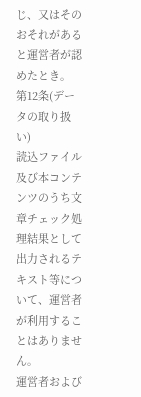じ、又はそのおそれがあると運営者が認めたとき。
第12条(データの取り扱い)
読込ファイル及び本コンテンツのうち文章チェック処理結果として出力されるテキスト等について、運営者が利用することはありません。
運営者および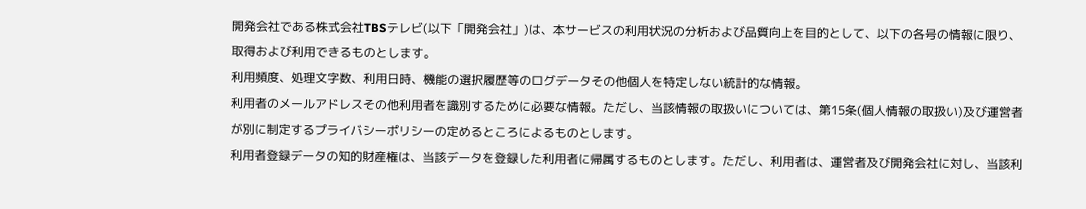開発会社である株式会社TBSテレビ(以下「開発会社」)は、本サービスの利用状況の分析および品質向上を目的として、以下の各号の情報に限り、取得および利用できるものとします。
利用頻度、処理文字数、利用日時、機能の選択履歴等のログデータその他個人を特定しない統計的な情報。
利用者のメールアドレスその他利用者を識別するために必要な情報。ただし、当該情報の取扱いについては、第15条(個人情報の取扱い)及び運営者が別に制定するプライバシーポリシーの定めるところによるものとします。
利用者登録データの知的財産権は、当該データを登録した利用者に帰属するものとします。ただし、利用者は、運営者及び開発会社に対し、当該利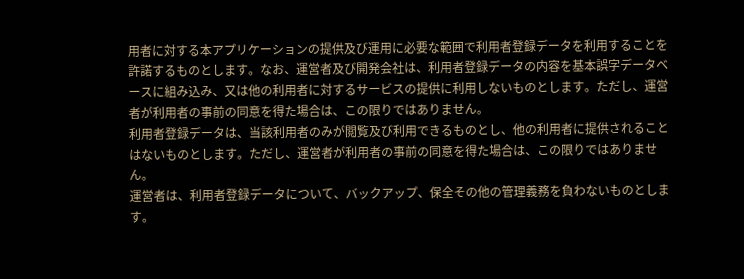用者に対する本アプリケーションの提供及び運用に必要な範囲で利用者登録データを利用することを許諾するものとします。なお、運営者及び開発会社は、利用者登録データの内容を基本誤字データベースに組み込み、又は他の利用者に対するサービスの提供に利用しないものとします。ただし、運営者が利用者の事前の同意を得た場合は、この限りではありません。
利用者登録データは、当該利用者のみが閲覧及び利用できるものとし、他の利用者に提供されることはないものとします。ただし、運営者が利用者の事前の同意を得た場合は、この限りではありません。
運営者は、利用者登録データについて、バックアップ、保全その他の管理義務を負わないものとします。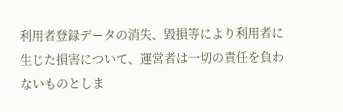利用者登録データの消失、毀損等により利用者に生じた損害について、運営者は一切の責任を負わないものとしま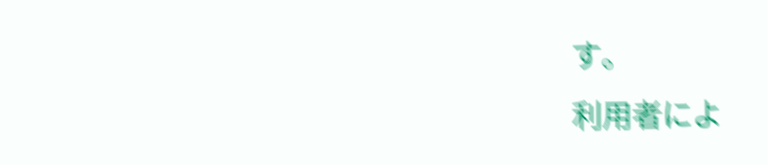す。
利用者によ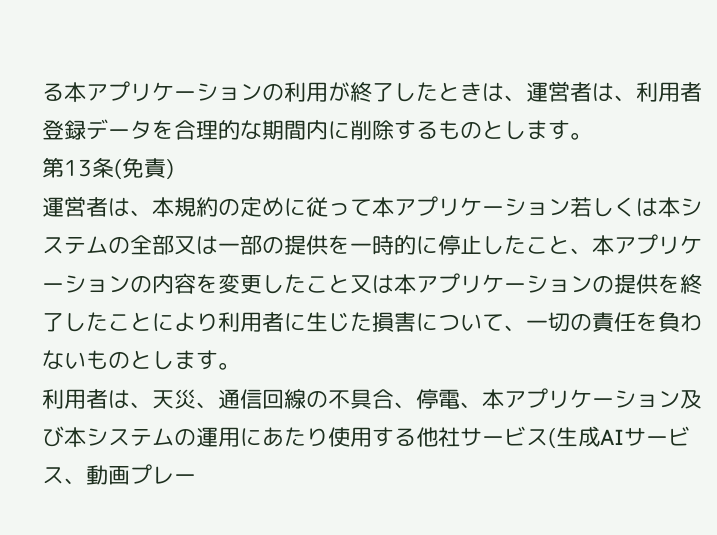る本アプリケーションの利用が終了したときは、運営者は、利用者登録データを合理的な期間内に削除するものとします。
第13条(免責)
運営者は、本規約の定めに従って本アプリケーション若しくは本システムの全部又は一部の提供を一時的に停止したこと、本アプリケーションの内容を変更したこと又は本アプリケーションの提供を終了したことにより利用者に生じた損害について、一切の責任を負わないものとします。
利用者は、天災、通信回線の不具合、停電、本アプリケーション及び本システムの運用にあたり使用する他社サービス(生成AIサービス、動画プレー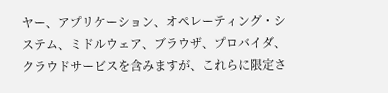ヤー、アプリケーション、オペレーティング・システム、ミドルウェア、ブラウザ、プロバイダ、クラウドサービスを含みますが、これらに限定さ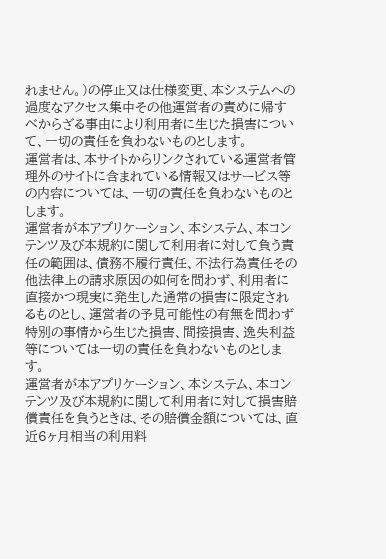れません。)の停止又は仕様変更、本システムへの過度なアクセス集中その他運営者の責めに帰すべからざる事由により利用者に生じた損害について、一切の責任を負わないものとします。
運営者は、本サイトからリンクされている運営者管理外のサイトに含まれている情報又はサービス等の内容については、一切の責任を負わないものとします。
運営者が本アプリケーション、本システム、本コンテンツ及び本規約に関して利用者に対して負う責任の範囲は、債務不履行責任、不法行為責任その他法律上の請求原因の如何を問わず、利用者に直接かつ現実に発生した通常の損害に限定されるものとし、運営者の予見可能性の有無を問わず特別の事情から生じた損害、間接損害、逸失利益等については一切の責任を負わないものとします。
運営者が本アプリケーション、本システム、本コンテンツ及び本規約に関して利用者に対して損害賠償責任を負うときは、その賠償金額については、直近6ヶ月相当の利用料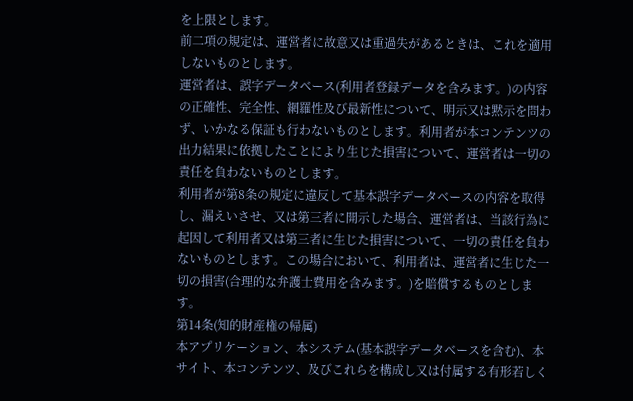を上限とします。
前二項の規定は、運営者に故意又は重過失があるときは、これを適用しないものとします。
運営者は、誤字データベース(利用者登録データを含みます。)の内容の正確性、完全性、網羅性及び最新性について、明示又は黙示を問わず、いかなる保証も行わないものとします。利用者が本コンテンツの出力結果に依拠したことにより生じた損害について、運営者は一切の責任を負わないものとします。
利用者が第8条の規定に違反して基本誤字データベースの内容を取得し、漏えいさせ、又は第三者に開示した場合、運営者は、当該行為に起因して利用者又は第三者に生じた損害について、一切の責任を負わないものとします。この場合において、利用者は、運営者に生じた一切の損害(合理的な弁護士費用を含みます。)を賠償するものとします。
第14条(知的財産権の帰属)
本アプリケーション、本システム(基本誤字データベースを含む)、本サイト、本コンテンツ、及びこれらを構成し又は付属する有形若しく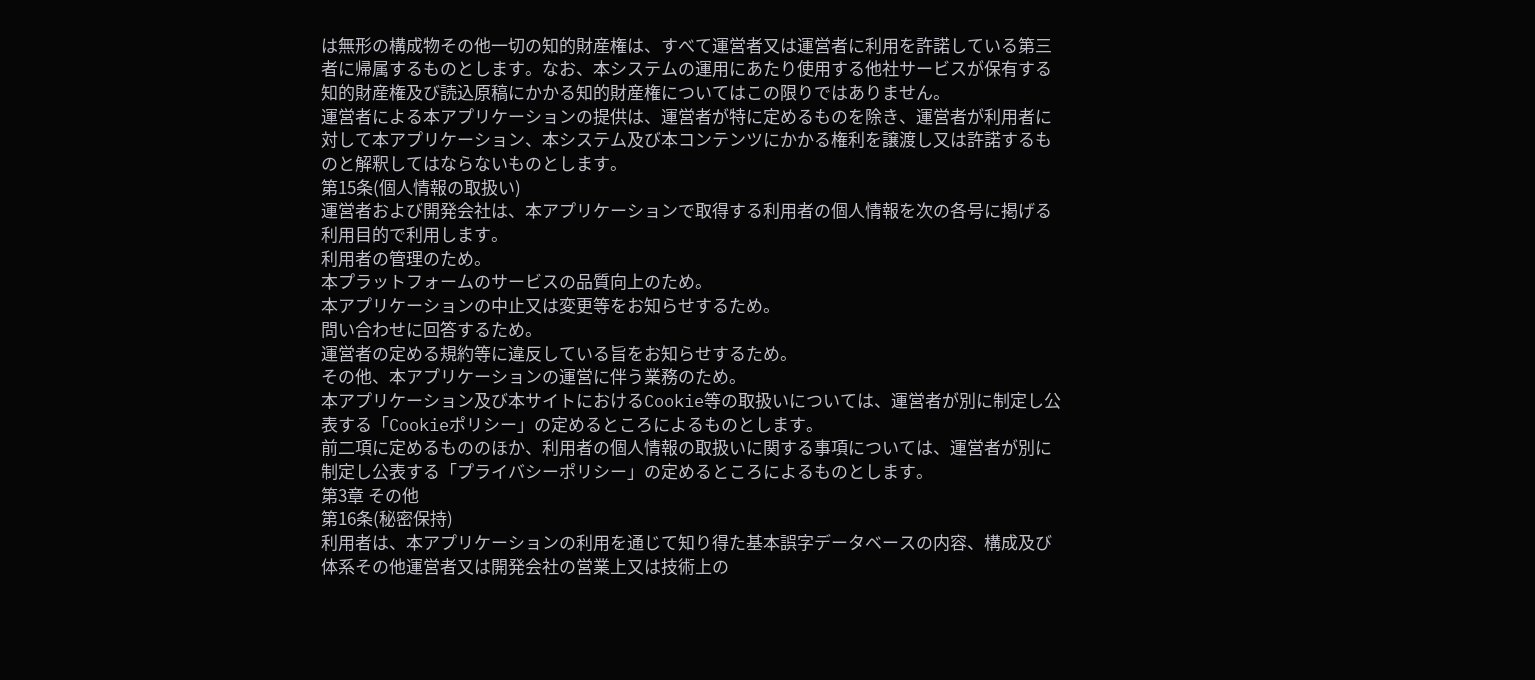は無形の構成物その他一切の知的財産権は、すべて運営者又は運営者に利用を許諾している第三者に帰属するものとします。なお、本システムの運用にあたり使用する他社サービスが保有する知的財産権及び読込原稿にかかる知的財産権についてはこの限りではありません。
運営者による本アプリケーションの提供は、運営者が特に定めるものを除き、運営者が利用者に対して本アプリケーション、本システム及び本コンテンツにかかる権利を譲渡し又は許諾するものと解釈してはならないものとします。
第15条(個人情報の取扱い)
運営者および開発会社は、本アプリケーションで取得する利用者の個人情報を次の各号に掲げる利用目的で利用します。
利用者の管理のため。
本プラットフォームのサービスの品質向上のため。
本アプリケーションの中止又は変更等をお知らせするため。
問い合わせに回答するため。
運営者の定める規約等に違反している旨をお知らせするため。
その他、本アプリケーションの運営に伴う業務のため。
本アプリケーション及び本サイトにおけるCookie等の取扱いについては、運営者が別に制定し公表する「Cookieポリシー」の定めるところによるものとします。
前二項に定めるもののほか、利用者の個人情報の取扱いに関する事項については、運営者が別に制定し公表する「プライバシーポリシー」の定めるところによるものとします。
第3章 その他
第16条(秘密保持)
利用者は、本アプリケーションの利用を通じて知り得た基本誤字データベースの内容、構成及び体系その他運営者又は開発会社の営業上又は技術上の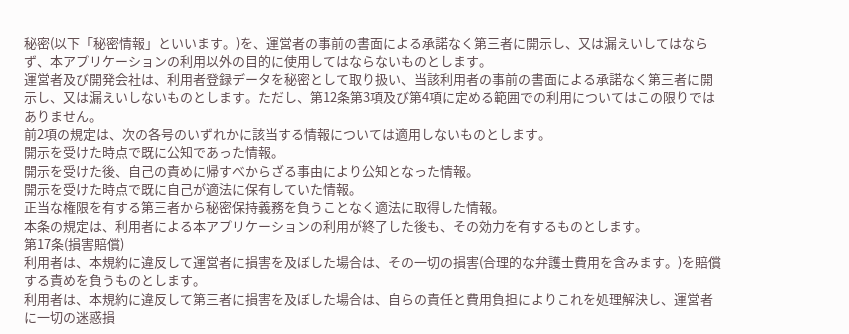秘密(以下「秘密情報」といいます。)を、運営者の事前の書面による承諾なく第三者に開示し、又は漏えいしてはならず、本アプリケーションの利用以外の目的に使用してはならないものとします。
運営者及び開発会社は、利用者登録データを秘密として取り扱い、当該利用者の事前の書面による承諾なく第三者に開示し、又は漏えいしないものとします。ただし、第12条第3項及び第4項に定める範囲での利用についてはこの限りではありません。
前2項の規定は、次の各号のいずれかに該当する情報については適用しないものとします。
開示を受けた時点で既に公知であった情報。
開示を受けた後、自己の責めに帰すべからざる事由により公知となった情報。
開示を受けた時点で既に自己が適法に保有していた情報。
正当な権限を有する第三者から秘密保持義務を負うことなく適法に取得した情報。
本条の規定は、利用者による本アプリケーションの利用が終了した後も、その効力を有するものとします。
第17条(損害賠償)
利用者は、本規約に違反して運営者に損害を及ぼした場合は、その一切の損害(合理的な弁護士費用を含みます。)を賠償する責めを負うものとします。
利用者は、本規約に違反して第三者に損害を及ぼした場合は、自らの責任と費用負担によりこれを処理解決し、運営者に一切の迷惑損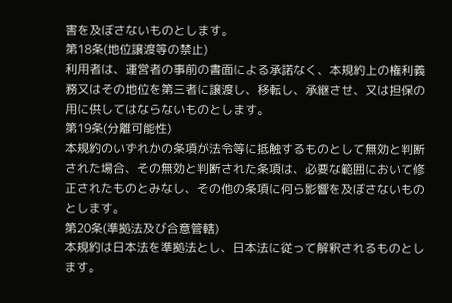害を及ぼさないものとします。
第18条(地位譲渡等の禁止)
利用者は、運営者の事前の書面による承諾なく、本規約上の権利義務又はその地位を第三者に譲渡し、移転し、承継させ、又は担保の用に供してはならないものとします。
第19条(分離可能性)
本規約のいずれかの条項が法令等に抵触するものとして無効と判断された場合、その無効と判断された条項は、必要な範囲において修正されたものとみなし、その他の条項に何ら影響を及ぼさないものとします。
第20条(準拠法及び合意管轄)
本規約は日本法を準拠法とし、日本法に従って解釈されるものとします。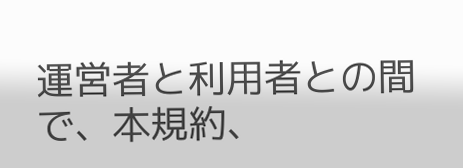運営者と利用者との間で、本規約、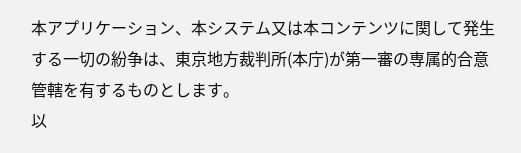本アプリケーション、本システム又は本コンテンツに関して発生する一切の紛争は、東京地方裁判所(本庁)が第一審の専属的合意管轄を有するものとします。
以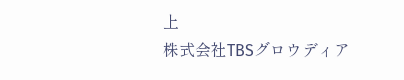上
株式会社TBSグロウディア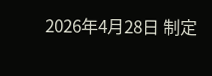2026年4月28日 制定